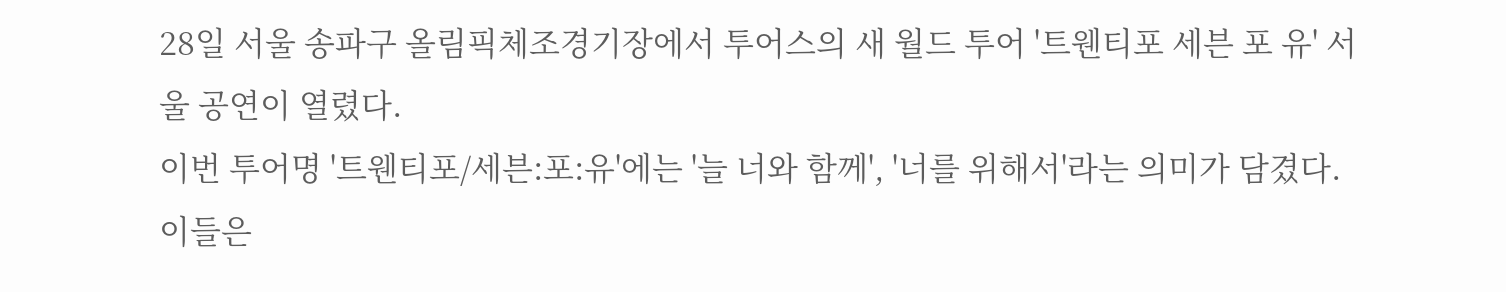28일 서울 송파구 올림픽체조경기장에서 투어스의 새 월드 투어 '트웬티포 세븐 포 유' 서울 공연이 열렸다.
이번 투어명 '트웬티포/세븐:포:유'에는 '늘 너와 함께', '너를 위해서'라는 의미가 담겼다. 이들은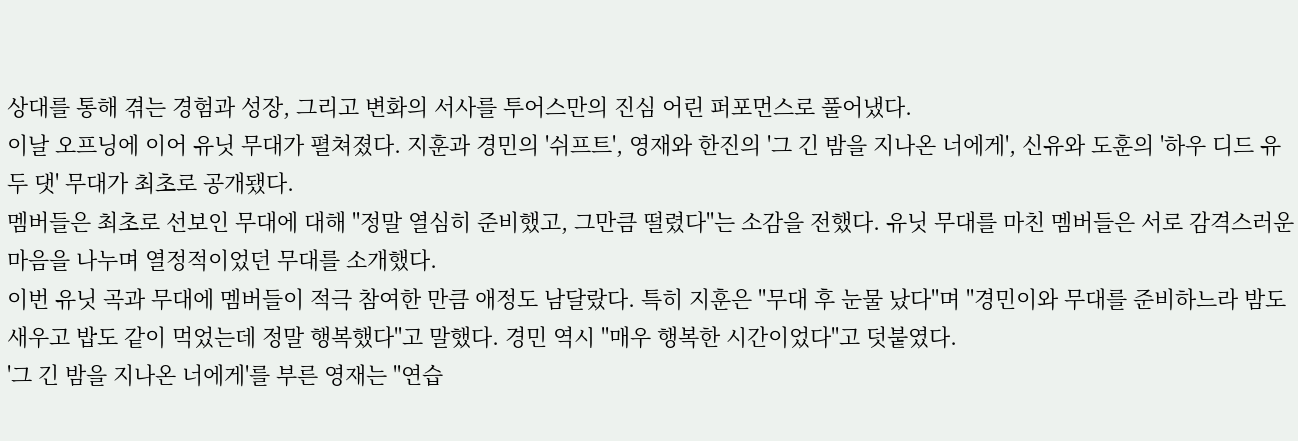상대를 통해 겪는 경험과 성장, 그리고 변화의 서사를 투어스만의 진심 어린 퍼포먼스로 풀어냈다.
이날 오프닝에 이어 유닛 무대가 펼쳐졌다. 지훈과 경민의 '쉬프트', 영재와 한진의 '그 긴 밤을 지나온 너에게', 신유와 도훈의 '하우 디드 유 두 댓' 무대가 최초로 공개됐다.
멤버들은 최초로 선보인 무대에 대해 "정말 열심히 준비했고, 그만큼 떨렸다"는 소감을 전했다. 유닛 무대를 마친 멤버들은 서로 감격스러운 마음을 나누며 열정적이었던 무대를 소개했다.
이번 유닛 곡과 무대에 멤버들이 적극 참여한 만큼 애정도 남달랐다. 특히 지훈은 "무대 후 눈물 났다"며 "경민이와 무대를 준비하느라 밤도 새우고 밥도 같이 먹었는데 정말 행복했다"고 말했다. 경민 역시 "매우 행복한 시간이었다"고 덧붙였다.
'그 긴 밤을 지나온 너에게'를 부른 영재는 "연습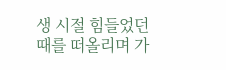생 시절 힘들었던 때를 떠올리며 가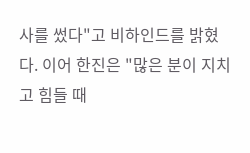사를 썼다"고 비하인드를 밝혔다. 이어 한진은 "많은 분이 지치고 힘들 때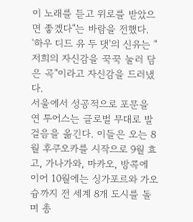이 노래를 듣고 위로를 받았으면 좋겠다"는 바람을 전했다.
'하우 디드 유 두 댓'의 신유는 "저희의 자신감을 꾹꾹 눌러 담은 곡"이라고 자신감을 드러냈다.
서울에서 성공적으로 포문을 연 투어스는 글로벌 무대로 발걸음을 옮긴다. 이들은 오는 8월 후쿠오카를 시작으로 9월 효고, 가나가와, 마카오, 방콕에 이어 10월에는 싱가포르와 가오슝까지 전 세계 8개 도시를 돌며 총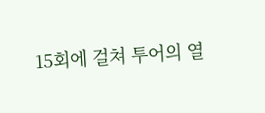15회에 걸쳐 투어의 열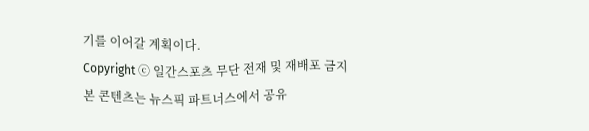기를 이어갈 계획이다.
Copyright ⓒ 일간스포츠 무단 전재 및 재배포 금지
본 콘텐츠는 뉴스픽 파트너스에서 공유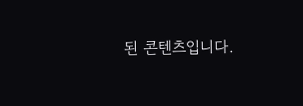된 콘텐츠입니다.